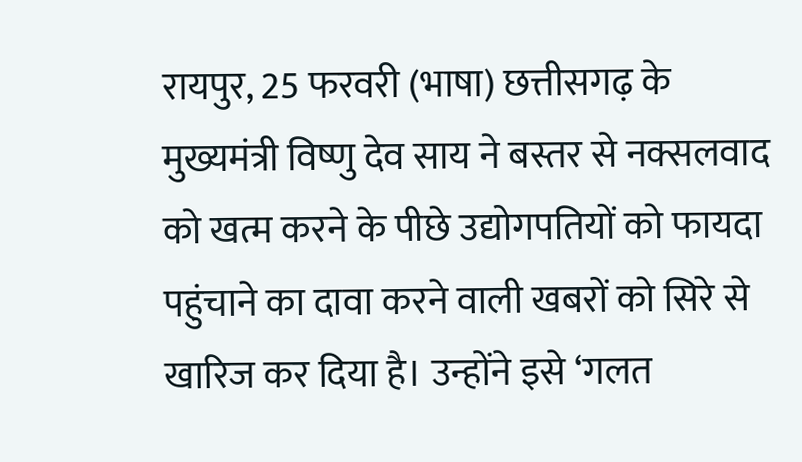रायपुर, 25 फरवरी (भाषा) छत्तीसगढ़ के मुख्यमंत्री विष्णु देव साय ने बस्तर से नक्सलवाद को खत्म करने के पीछे उद्योगपतियों को फायदा पहुंचाने का दावा करने वाली खबरों को सिरे से खारिज कर दिया है। उन्होंने इसे ‘गलत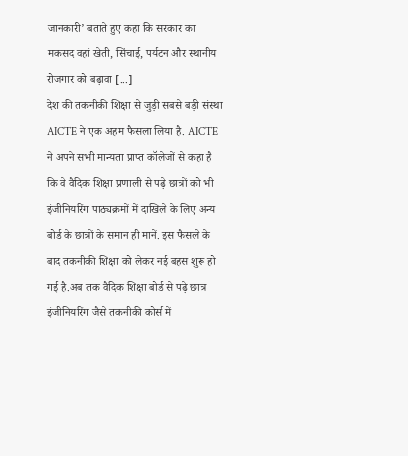जानकारी’ बताते हुए कहा कि सरकार का मकसद वहां खेती, सिंचाई, पर्यटन और स्थानीय रोजगार को बढ़ावा [...]
देश की तकनीकी शिक्षा से जुड़ी सबसे बड़ी संस्था AICTE ने एक अहम फैसला लिया है. AICTE ने अपने सभी मान्यता प्राप्त कॉलेजों से कहा है कि वे वैदिक शिक्षा प्रणाली से पढ़े छात्रों को भी इंजीनियरिंग पाठ्यक्रमों में दाखिले के लिए अन्य बोर्ड के छात्रों के समान ही मानें. इस फैसले के बाद तकनीकी शिक्षा को लेकर नई बहस शुरू हो गई है.अब तक वैदिक शिक्षा बोर्ड से पढ़े छात्र इंजीनियरिंग जैसे तकनीकी कोर्स में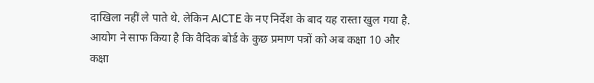दाखिला नहीं ले पाते थे. लेकिन AICTE के नए निर्देश के बाद यह रास्ता खुल गया है. आयोग ने साफ किया है कि वैदिक बोर्ड के कुछ प्रमाण पत्रों को अब कक्षा 10 और कक्षा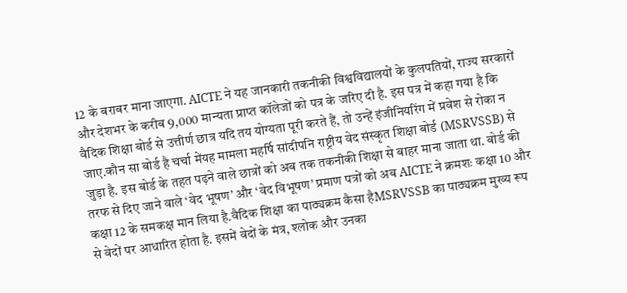12 के बराबर माना जाएगा. AICTE ने यह जानकारी तकनीकी विश्वविद्यालयों के कुलपतियों, राज्य सरकारों और देशभर के करीब 9,000 मान्यता प्राप्त कॉलेजों को पत्र के जरिए दी है. इस पत्र में कहा गया है कि वैदिक शिक्षा बोर्ड से उत्तीर्ण छात्र यदि तय योग्यता पूरी करते हैं, तो उन्हें इंजीनियरिंग में प्रवेश से रोका न जाए.कौन सा बोर्ड है चर्चा मेंयह मामला महर्षि सांदीपनि राष्ट्रीय वेद संस्कृत शिक्षा बोर्ड (MSRVSSB) से जुड़ा है. इस बोर्ड के तहत पढ़ने वाले छात्रों को अब तक तकनीकी शिक्षा से बाहर माना जाता था. बोर्ड की तरफ से दिए जाने वाले ‘वेद भूषण’ और ‘वेद विभूषण’ प्रमाण पत्रों को अब AICTE ने क्रमशः कक्षा 10 और कक्षा 12 के समकक्ष मान लिया है.वैदिक शिक्षा का पाठ्यक्रम कैसा हैMSRVSSB का पाठ्यक्रम मुख्य रूप से वेदों पर आधारित होता है. इसमें वेदों के मंत्र, श्लोक और उनका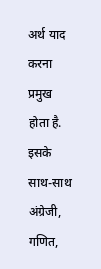अर्थ याद करना प्रमुख होता है. इसके साथ-साथ अंग्रेजी, गणित,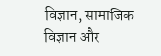विज्ञान, सामाजिक विज्ञान और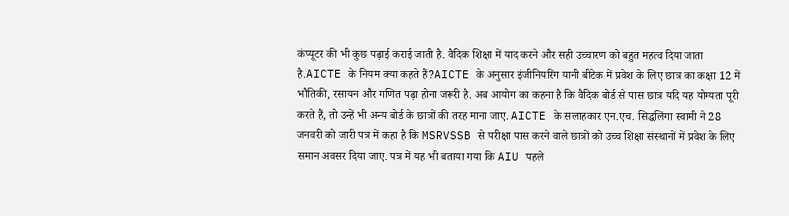कंप्यूटर की भी कुछ पढ़ाई कराई जाती है. वैदिक शिक्षा में याद करने और सही उच्चारण को बहुत महत्व दिया जाता है.AICTE के नियम क्या कहते हैं?AICTE के अनुसार इंजीनियरिंग यानी बीटेक में प्रवेश के लिए छात्र का कक्षा 12 में भौतिकी, रसायन और गणित पढ़ा होना जरूरी है. अब आयोग का कहना है कि वैदिक बोर्ड से पास छात्र यदि यह योग्यता पूरी करते हैं, तो उन्हें भी अन्य बोर्ड के छात्रों की तरह माना जाए. AICTE के सलाहकार एन.एच. सिद्धलिंगा स्वामी ने 28 जनवरी को जारी पत्र में कहा है कि MSRVSSB से परीक्षा पास करने वाले छात्रों को उच्च शिक्षा संस्थानों में प्रवेश के लिए समान अवसर दिया जाए. पत्र में यह भी बताया गया कि AIU पहले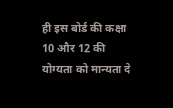ही इस बोर्ड की कक्षा 10 और 12 की योग्यता को मान्यता दे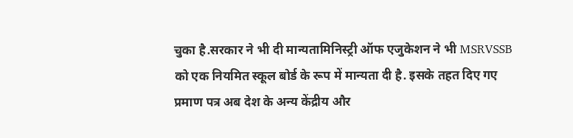चुका है.सरकार ने भी दी मान्यतामिनिस्ट्री ऑफ एजुकेशन ने भी MSRVSSB को एक नियमित स्कूल बोर्ड के रूप में मान्यता दी है. इसके तहत दिए गए प्रमाण पत्र अब देश के अन्य केंद्रीय और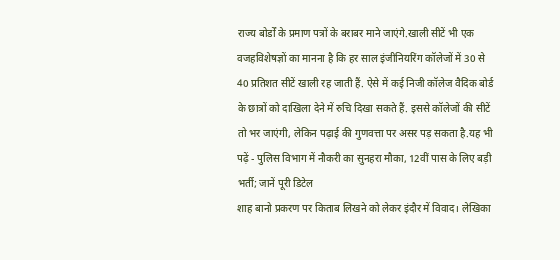राज्य बोर्डों के प्रमाण पत्रों के बराबर माने जाएंगे.खाली सीटें भी एक वजहविशेषज्ञों का मानना है कि हर साल इंजीनियरिंग कॉलेजों में 30 से 40 प्रतिशत सीटें खाली रह जाती हैं. ऐसे में कई निजी कॉलेज वैदिक बोर्ड के छात्रों को दाखिला देने में रुचि दिखा सकते हैं. इससे कॉलेजों की सीटें तो भर जाएंगी, लेकिन पढ़ाई की गुणवत्ता पर असर पड़ सकता है.यह भी पढ़ें - पुलिस विभाग में नौकरी का सुनहरा मौका, 12वीं पास के लिए बड़ी भर्ती; जानें पूरी डिटेल
शाह बानो प्रकरण पर किताब लिखने को लेकर इंदौर में विवाद। लेखिका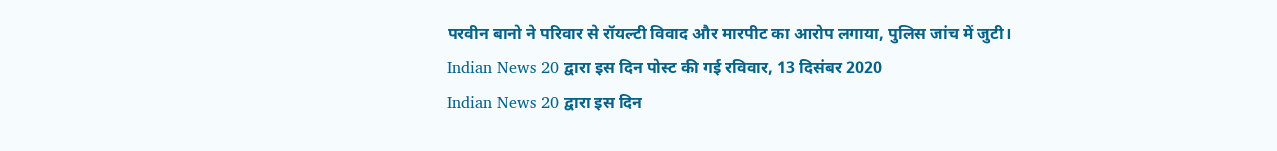परवीन बानो ने परिवार से रॉयल्टी विवाद और मारपीट का आरोप लगाया, पुलिस जांच में जुटी।
Indian News 20 द्वारा इस दिन पोस्ट की गई रविवार, 13 दिसंबर 2020
Indian News 20 द्वारा इस दिन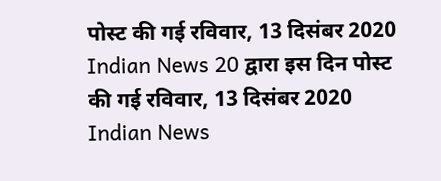पोस्ट की गई रविवार, 13 दिसंबर 2020
Indian News 20 द्वारा इस दिन पोस्ट की गई रविवार, 13 दिसंबर 2020
Indian News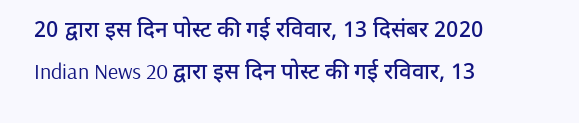20 द्वारा इस दिन पोस्ट की गई रविवार, 13 दिसंबर 2020
Indian News 20 द्वारा इस दिन पोस्ट की गई रविवार, 13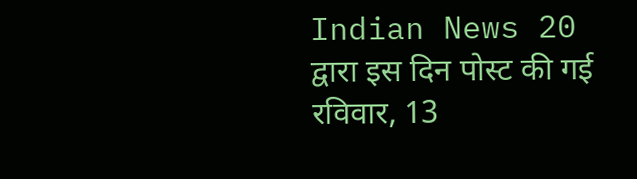Indian News 20 द्वारा इस दिन पोस्ट की गई रविवार, 13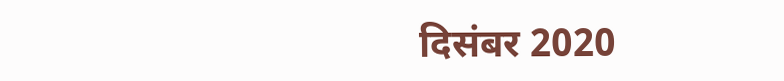दिसंबर 2020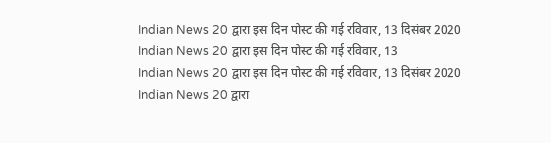Indian News 20 द्वारा इस दिन पोस्ट की गई रविवार, 13 दिसंबर 2020
Indian News 20 द्वारा इस दिन पोस्ट की गई रविवार, 13
Indian News 20 द्वारा इस दिन पोस्ट की गई रविवार, 13 दिसंबर 2020
Indian News 20 द्वारा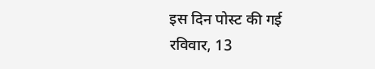इस दिन पोस्ट की गई रविवार, 13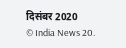दिसंबर 2020
© India News 20.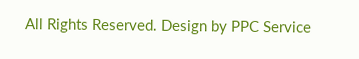All Rights Reserved. Design by PPC Service